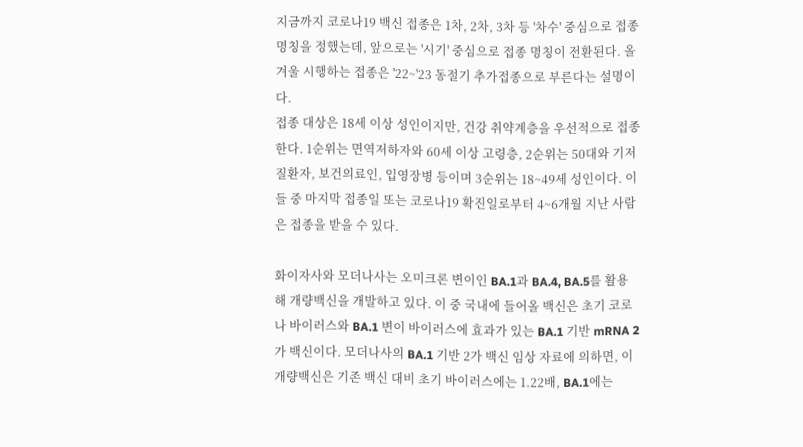지금까지 코로나19 백신 접종은 1차, 2차, 3차 등 '차수' 중심으로 접종 명칭을 정했는데, 앞으로는 '시기' 중심으로 접종 명칭이 전환된다. 올 겨울 시행하는 접종은 '22~'23 동절기 추가접종으로 부른다는 설명이다.
접종 대상은 18세 이상 성인이지만, 건강 취약계층을 우선적으로 접종한다. 1순위는 면역저하자와 60세 이상 고령층, 2순위는 50대와 기저질환자, 보건의료인, 입영장병 등이며 3순위는 18~49세 성인이다. 이들 중 마지막 접종일 또는 코로나19 확진일로부터 4~6개월 지난 사람은 접종을 받을 수 있다.

화이자사와 모더나사는 오미크론 변이인 BA.1과 BA.4, BA.5를 활용해 개량백신을 개발하고 있다. 이 중 국내에 들어올 백신은 초기 코로나 바이러스와 BA.1 변이 바이러스에 효과가 있는 BA.1 기반 mRNA 2가 백신이다. 모더나사의 BA.1 기반 2가 백신 임상 자료에 의하면, 이 개량백신은 기존 백신 대비 초기 바이러스에는 1.22배, BA.1에는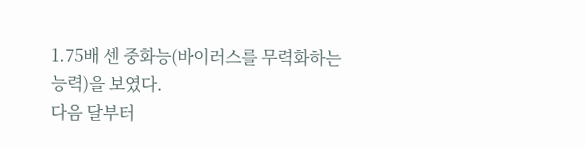1.75배 센 중화능(바이러스를 무력화하는 능력)을 보였다.
다음 달부터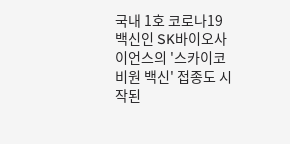국내 1호 코로나19 백신인 SK바이오사이언스의 '스카이코비원 백신' 접종도 시작된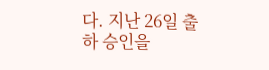다. 지난 26일 출하 승인을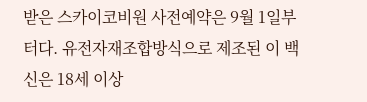받은 스카이코비원 사전예약은 9월 1일부터다. 유전자재조합방식으로 제조된 이 백신은 18세 이상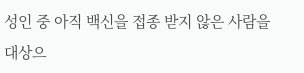성인 중 아직 백신을 접종 받지 않은 사람을 대상으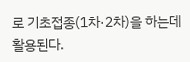로 기초접종(1차·2차)을 하는데 활용된다.